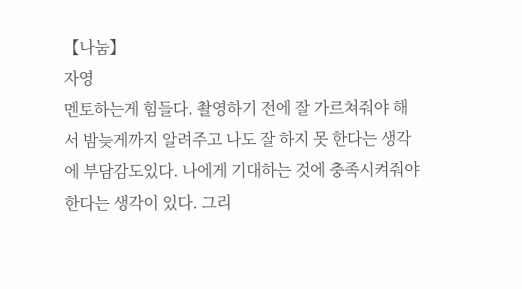【나눔】
자영
멘토하는게 힘들다. 촬영하기 전에 잘 가르쳐줘야 해서 밤늦게까지 알려주고 나도 잘 하지 못 한다는 생각에 부담감도있다. 나에게 기대하는 것에 충족시켜줘야 한다는 생각이 있다. 그리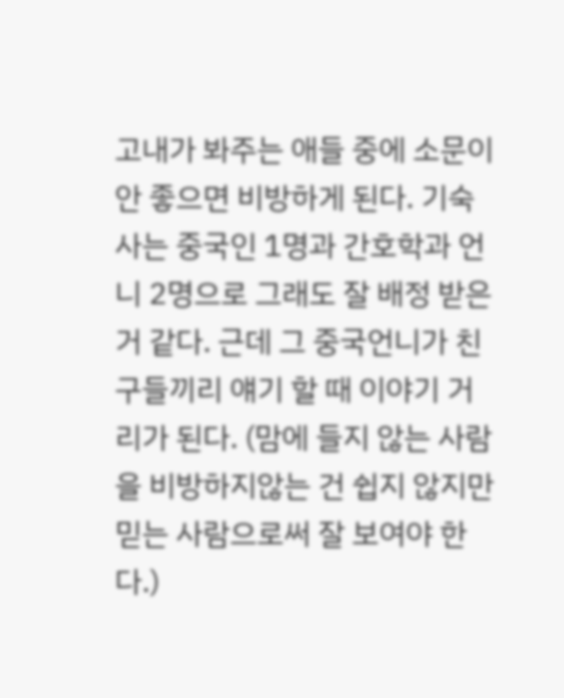고내가 봐주는 애들 중에 소문이 안 좋으면 비방하게 된다. 기숙사는 중국인 1명과 간호학과 언니 2명으로 그래도 잘 배정 받은 거 같다. 근데 그 중국언니가 친구들끼리 얘기 할 때 이야기 거리가 된다. (맘에 들지 않는 사람을 비방하지않는 건 쉽지 않지만 믿는 사람으로써 잘 보여야 한다.)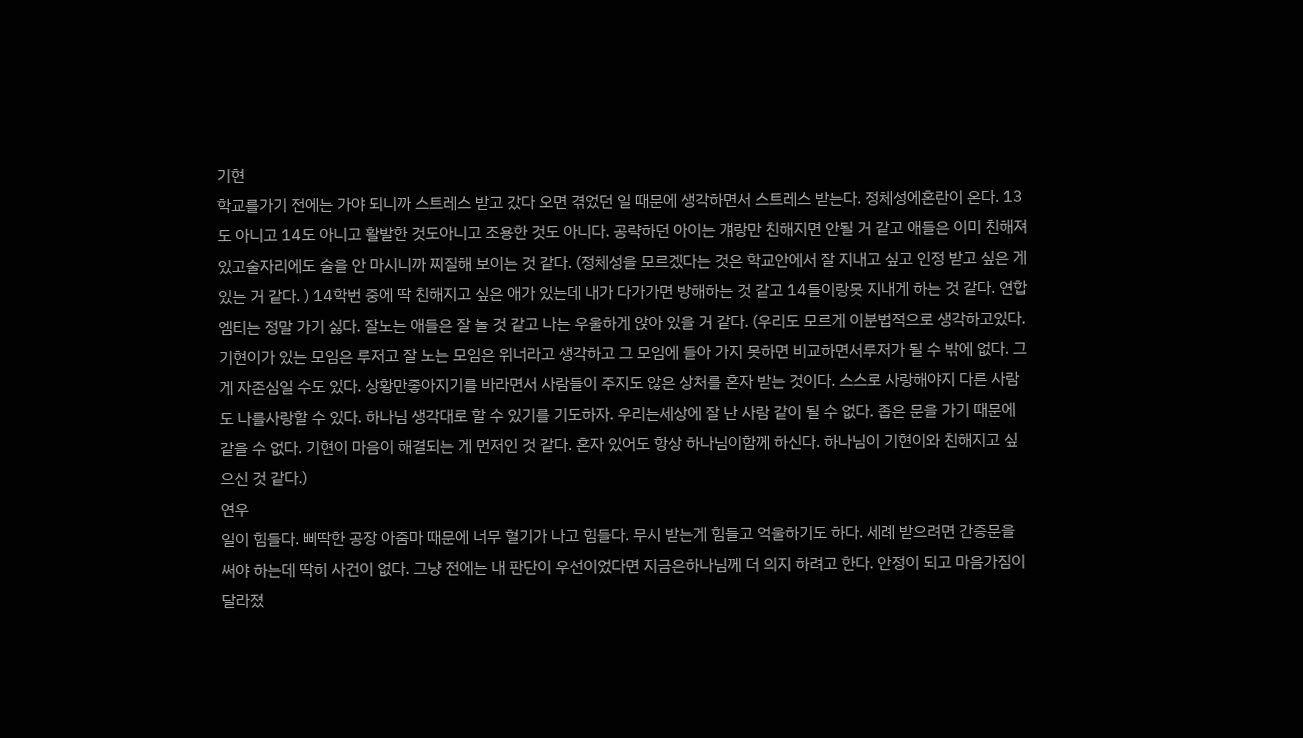기현
학교를가기 전에는 가야 되니까 스트레스 받고 갔다 오면 겪었던 일 때문에 생각하면서 스트레스 받는다. 정체성에혼란이 온다. 13 도 아니고 14도 아니고 활발한 것도아니고 조용한 것도 아니다. 공략하던 아이는 걔랑만 친해지면 안될 거 같고 애들은 이미 친해져 있고술자리에도 술을 안 마시니까 찌질해 보이는 것 같다. (정체성을 모르겠다는 것은 학교안에서 잘 지내고 싶고 인정 받고 싶은 게 있는 거 같다. ) 14학번 중에 딱 친해지고 싶은 애가 있는데 내가 다가가면 방해하는 것 같고 14들이랑못 지내게 하는 것 같다. 연합엠티는 정말 가기 싫다. 잘노는 애들은 잘 놀 것 같고 나는 우울하게 앉아 있을 거 같다. (우리도 모르게 이분법적으로 생각하고있다. 기현이가 있는 모임은 루저고 잘 노는 모임은 위너라고 생각하고 그 모임에 들아 가지 못하면 비교하면서루저가 될 수 밖에 없다. 그게 자존심일 수도 있다. 상황만좋아지기를 바라면서 사람들이 주지도 않은 상처를 혼자 받는 것이다. 스스로 사랑해야지 다른 사람도 나를사랑할 수 있다. 하나님 생각대로 할 수 있기를 기도하자. 우리는세상에 잘 난 사람 같이 될 수 없다. 좁은 문을 가기 때문에 같을 수 없다. 기현이 마음이 해결되는 게 먼저인 것 같다. 혼자 있어도 항상 하나님이함께 하신다. 하나님이 기현이와 친해지고 싶으신 것 같다.)
연우
일이 힘들다. 삐딱한 공장 아줌마 때문에 너무 혈기가 나고 힘들다. 무시 받는게 힘들고 억울하기도 하다. 세례 받으려면 간증문을 써야 하는데 딱히 사건이 없다. 그냥 전에는 내 판단이 우선이었다면 지금은하나님께 더 의지 하려고 한다. 안정이 되고 마음가짐이 달라졌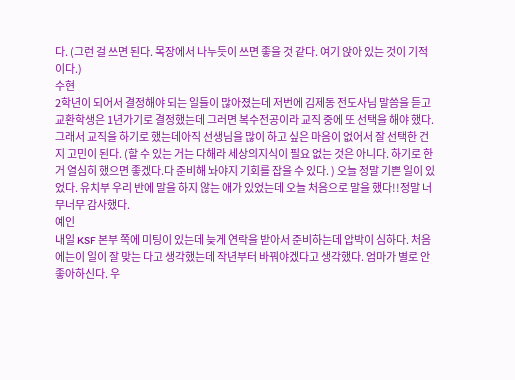다. (그런 걸 쓰면 된다. 목장에서 나누듯이 쓰면 좋을 것 같다. 여기 앉아 있는 것이 기적이다.)
수현
2학년이 되어서 결정해야 되는 일들이 많아졌는데 저번에 김제동 전도사님 말씀을 듣고 교환학생은 1년가기로 결정했는데 그러면 복수전공이라 교직 중에 또 선택을 해야 했다. 그래서 교직을 하기로 했는데아직 선생님을 많이 하고 싶은 마음이 없어서 잘 선택한 건지 고민이 된다. (할 수 있는 거는 다해라 세상의지식이 필요 없는 것은 아니다. 하기로 한 거 열심히 했으면 좋겠다.다 준비해 놔야지 기회를 잡을 수 있다. ) 오늘 정말 기쁜 일이 있었다. 유치부 우리 반에 말을 하지 않는 애가 있었는데 오늘 처음으로 말을 했다!!정말 너무너무 감사했다.
예인
내일 KSF 본부 쪽에 미팅이 있는데 늦게 연락을 받아서 준비하는데 압박이 심하다. 처음에는이 일이 잘 맞는 다고 생각했는데 작년부터 바꿔야겠다고 생각했다. 엄마가 별로 안 좋아하신다. 우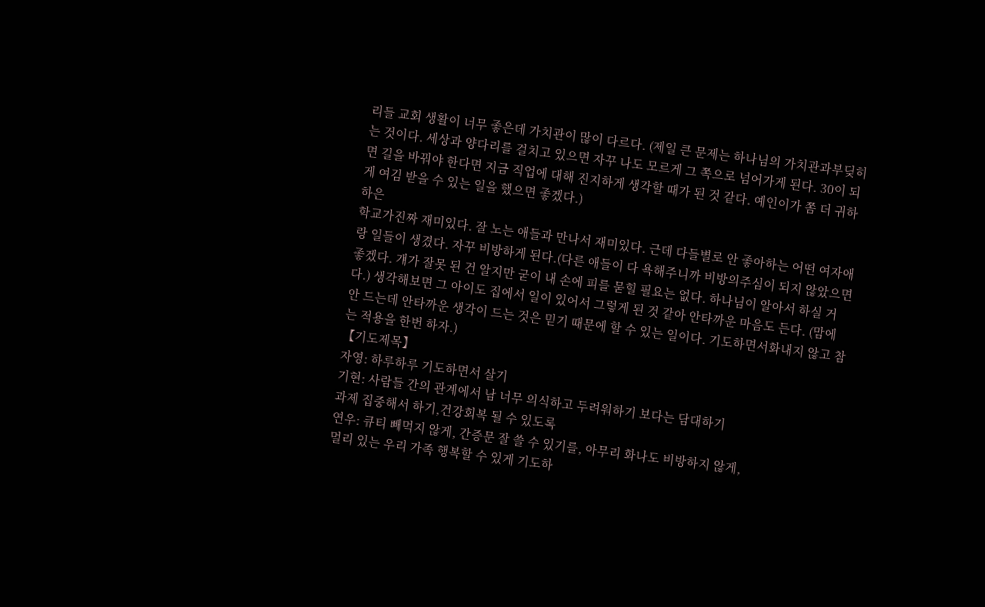리들 교회 생활이 너무 좋은데 가치관이 많이 다르다. (제일 큰 문제는 하나님의 가치관과부딪히는 것이다. 세상과 양다리를 걸치고 있으면 자꾸 나도 모르게 그 쪽으로 넘어가게 된다. 30이 되면 길을 바꿔야 한다면 지금 직업에 대해 진지하게 생각할 때가 된 것 같다. 예인이가 쫌 더 귀하게 여김 받을 수 있는 일을 했으면 좋겠다.)
하은
학교가진짜 재미있다. 잘 노는 애들과 만나서 재미있다. 근데 다들별로 안 좋아하는 어떤 여자애랑 일들이 생겼다. 자꾸 비방하게 된다.(다른 애들이 다 욕해주니까 비방의주심이 되지 않았으면 좋겠다. 걔가 잘못 된 건 알지만 굳이 내 손에 피를 묻힐 필요는 없다. 하나님이 알아서 하실 거다.) 생각해보면 그 아이도 집에서 일이 있어서 그렇게 된 것 같아 안타까운 마음도 든다. (맘에 안 드는데 안타까운 생각이 드는 것은 믿기 때문에 할 수 있는 일이다. 기도하면서화내지 않고 참는 적용을 한번 하자.)
【기도제목】
자영: 하루하루 기도하면서 살기
기현: 사람들 간의 관계에서 남 너무 의식하고 두려워하기 보다는 담대하기
과제 집중해서 하기,건강회복 될 수 있도록
연우: 큐티 빼먹지 않게, 간증문 잘 쓸 수 있기를, 아무리 화나도 비방하지 않게,
멀리 있는 우리 가족 행복할 수 있게 기도하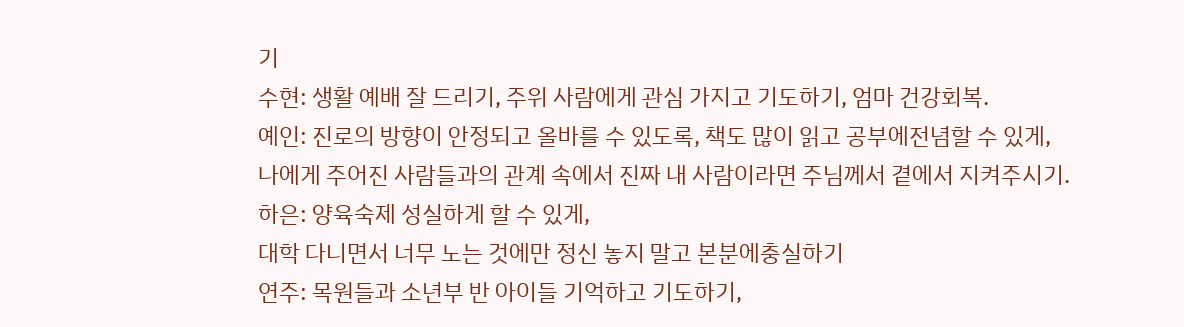기
수현: 생활 예배 잘 드리기, 주위 사람에게 관심 가지고 기도하기, 엄마 건강회복.
예인: 진로의 방향이 안정되고 올바를 수 있도록, 책도 많이 읽고 공부에전념할 수 있게,
나에게 주어진 사람들과의 관계 속에서 진짜 내 사람이라면 주님께서 곁에서 지켜주시기.
하은: 양육숙제 성실하게 할 수 있게,
대학 다니면서 너무 노는 것에만 정신 놓지 말고 본분에충실하기
연주: 목원들과 소년부 반 아이들 기억하고 기도하기,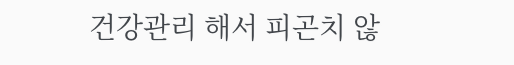건강관리 해서 피곤치 않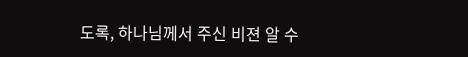도록, 하나님께서 주신 비젼 알 수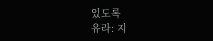있도록
유라: 지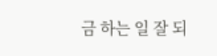금 하는 일 잘 되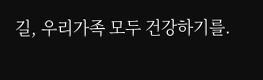길, 우리가족 모두 건강하기를.